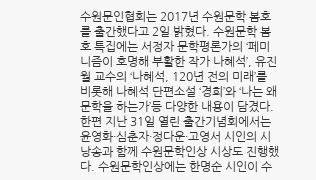수원문인협회는 2017년 수원문학 봄호를 출간했다고 2일 밝혔다. 수원문학 봄호 특집에는 서정자 문학평론가의 ‘페미니즘이 호명해 부활한 작가 나혜석’, 유진월 교수의 ‘나혜석, 120년 전의 미래’를 비롯해 나혜석 단편소설 ‘경희’와 ‘나는 왜 문학을 하는가’등 다양한 내용이 담겼다. 한편 지난 31일 열린 출간기념회에서는 윤영화·심춘자·정다운·고영서 시인의 시낭송과 함께 수원문학인상 시상도 진행했다. 수원문학인상에는 한명순 시인이 수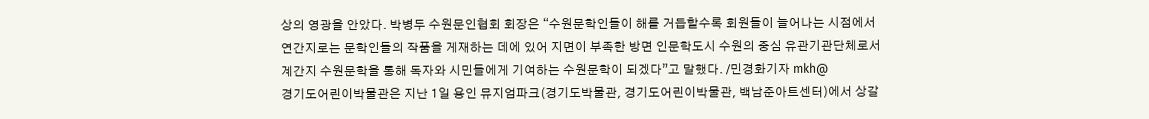상의 영광을 안았다. 박병두 수원문인협회 회장은 “수원문학인들이 해를 거듭할수록 회원들이 늘어나는 시점에서 연간지로는 문학인들의 작품을 게재하는 데에 있어 지면이 부족한 방면 인문학도시 수원의 중심 유관기관단체로서 계간지 수원문학을 통해 독자와 시민들에게 기여하는 수원문학이 되겠다”고 말했다. /민경화기자 mkh@
경기도어린이박물관은 지난 1일 용인 뮤지엄파크(경기도박물관, 경기도어린이박물관, 백남준아트센터)에서 상갈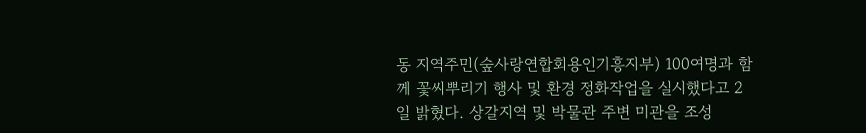동 지역주민(숲사랑연합회용인기흥지부) 100여명과 함께 꽃씨뿌리기 행사 및 환경 정화작업을 실시했다고 2일 밝혔다. 상갈지역 및 박물관 주변 미관을 조성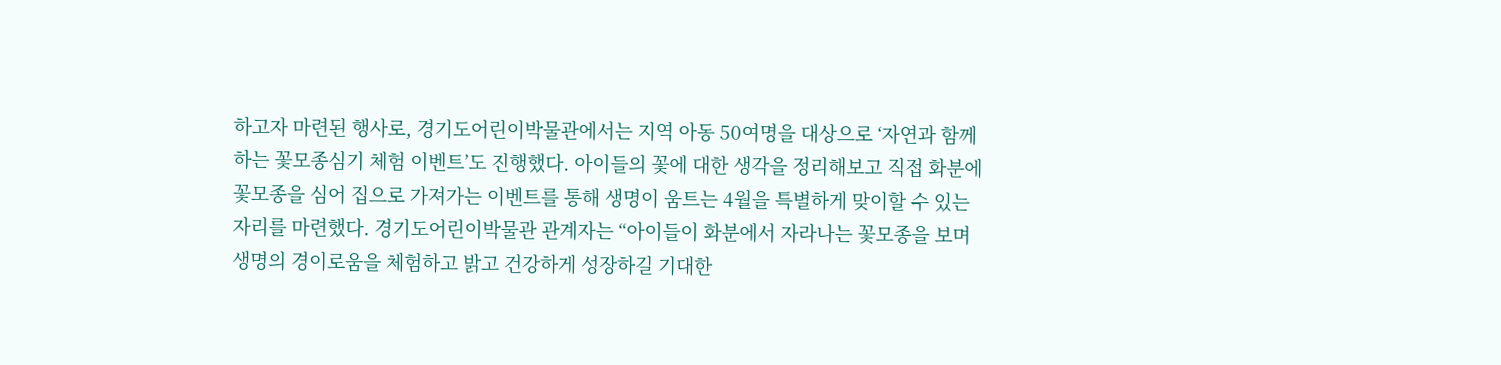하고자 마련된 행사로, 경기도어린이박물관에서는 지역 아동 50여명을 대상으로 ‘자연과 함께하는 꽃모종심기 체험 이벤트’도 진행했다. 아이들의 꽃에 대한 생각을 정리해보고 직접 화분에 꽃모종을 심어 집으로 가져가는 이벤트를 통해 생명이 움트는 4월을 특별하게 맞이할 수 있는 자리를 마련했다. 경기도어린이박물관 관계자는 “아이들이 화분에서 자라나는 꽃모종을 보며 생명의 경이로움을 체험하고 밝고 건강하게 성장하길 기대한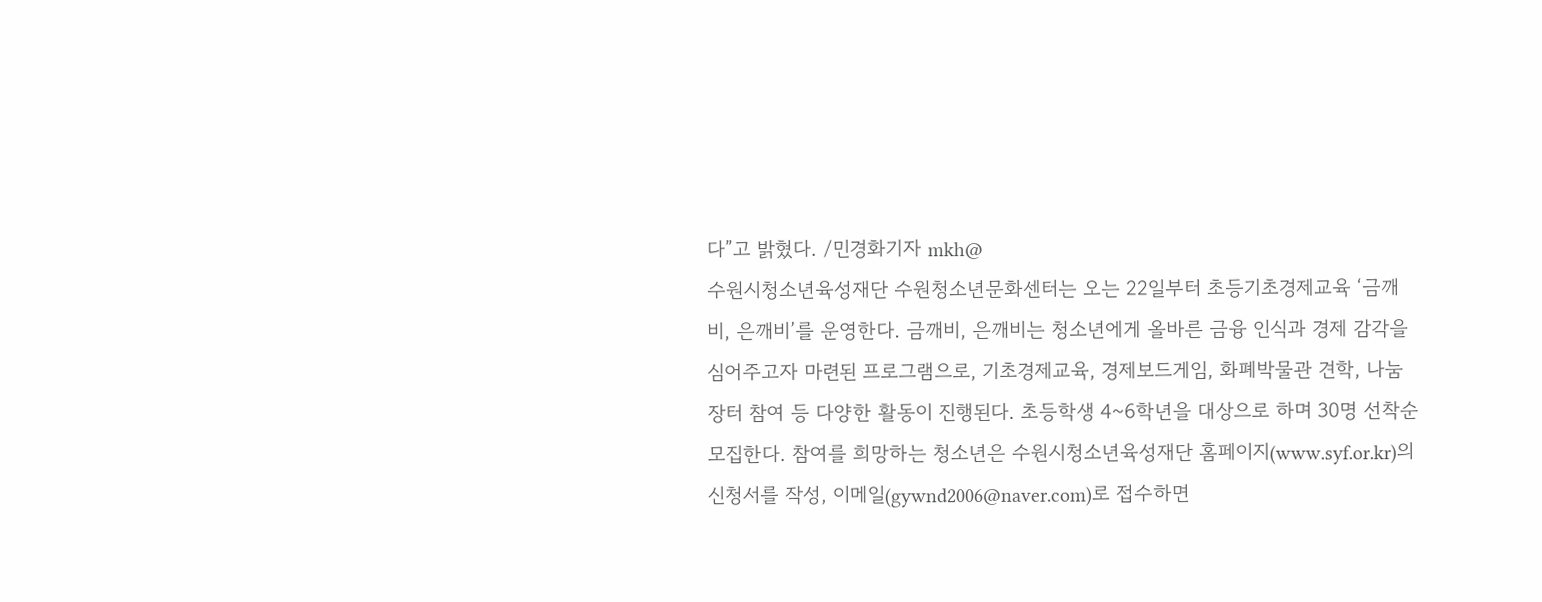다”고 밝혔다. /민경화기자 mkh@
수원시청소년육성재단 수원청소년문화센터는 오는 22일부터 초등기초경제교육 ‘금깨비, 은깨비’를 운영한다. 금깨비, 은깨비는 청소년에게 올바른 금융 인식과 경제 감각을 심어주고자 마련된 프로그램으로, 기초경제교육, 경제보드게임, 화폐박물관 견학, 나눔장터 참여 등 다양한 활동이 진행된다. 초등학생 4~6학년을 대상으로 하며 30명 선착순 모집한다. 참여를 희망하는 청소년은 수원시청소년육성재단 홈페이지(www.syf.or.kr)의 신청서를 작성, 이메일(gywnd2006@naver.com)로 접수하면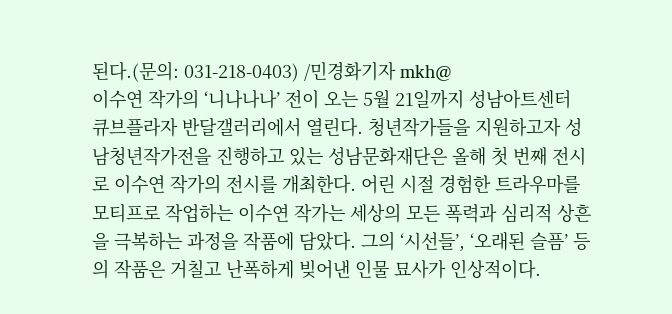된다.(문의: 031-218-0403) /민경화기자 mkh@
이수연 작가의 ‘니나나나’ 전이 오는 5월 21일까지 성남아트센터 큐브플라자 반달갤러리에서 열린다. 청년작가들을 지원하고자 성남청년작가전을 진행하고 있는 성남문화재단은 올해 첫 번째 전시로 이수연 작가의 전시를 개최한다. 어린 시절 경험한 트라우마를 모티프로 작업하는 이수연 작가는 세상의 모든 폭력과 심리적 상흔을 극복하는 과정을 작품에 담았다. 그의 ‘시선들’, ‘오래된 슬픔’ 등의 작품은 거칠고 난폭하게 빚어낸 인물 묘사가 인상적이다.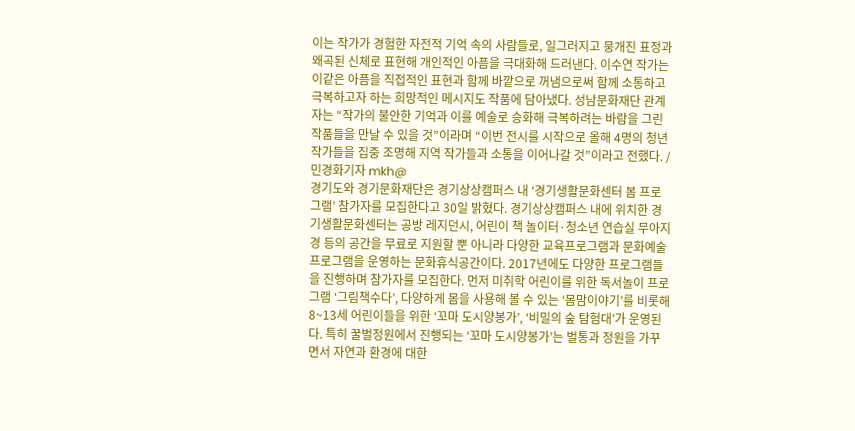이는 작가가 경험한 자전적 기억 속의 사람들로, 일그러지고 뭉개진 표정과 왜곡된 신체로 표현해 개인적인 아픔을 극대화해 드러낸다. 이수연 작가는 이같은 아픔을 직접적인 표현과 함께 바깥으로 꺼냄으로써 함께 소통하고 극복하고자 하는 희망적인 메시지도 작품에 담아냈다. 성남문화재단 관계자는 “작가의 불안한 기억과 이를 예술로 승화해 극복하려는 바람을 그린 작품들을 만날 수 있을 것”이라며 “이번 전시를 시작으로 올해 4명의 청년 작가들을 집중 조명해 지역 작가들과 소통을 이어나갈 것”이라고 전했다. /민경화기자 mkh@
경기도와 경기문화재단은 경기상상캠퍼스 내 ‘경기생활문화센터 봄 프로그램’ 참가자를 모집한다고 30일 밝혔다. 경기상상캠퍼스 내에 위치한 경기생활문화센터는 공방 레지던시, 어린이 책 놀이터·청소년 연습실 무아지경 등의 공간을 무료로 지원할 뿐 아니라 다양한 교육프로그램과 문화예술프로그램을 운영하는 문화휴식공간이다. 2017년에도 다양한 프로그램들을 진행하며 참가자를 모집한다. 먼저 미취학 어린이를 위한 독서놀이 프로그램 ‘그림책수다’, 다양하게 몸을 사용해 볼 수 있는 ‘몸맘이야기’를 비롯해 8~13세 어린이들을 위한 ‘꼬마 도시양봉가’, ‘비밀의 숲 탐험대’가 운영된다. 특히 꿀벌정원에서 진행되는 ‘꼬마 도시양봉가’는 벌통과 정원을 가꾸면서 자연과 환경에 대한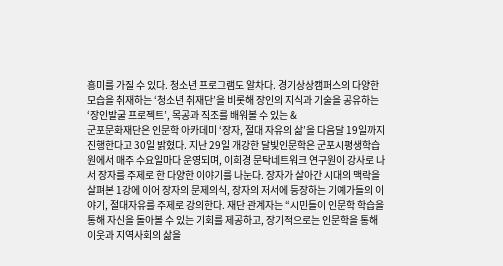흥미를 가질 수 있다. 청소년 프로그램도 알차다. 경기상상캠퍼스의 다양한 모습을 취재하는 ‘청소년 취재단’을 비롯해 장인의 지식과 기술을 공유하는 ‘장인발굴 프로젝트’, 목공과 직조를 배워볼 수 있는 &
군포문화재단은 인문학 아카데미 ‘장자, 절대 자유의 삶’을 다음달 19일까지 진행한다고 30일 밝혔다. 지난 29일 개강한 달빛인문학은 군포시평생학습원에서 매주 수요일마다 운영되며, 이희경 문탁네트워크 연구원이 강사로 나서 장자를 주제로 한 다양한 이야기를 나눈다. 장자가 살아간 시대의 맥락을 살펴본 1강에 이어 장자의 문제의식, 장자의 저서에 등장하는 기예가들의 이야기, 절대자유를 주제로 강의한다. 재단 관계자는 “시민들이 인문학 학습을 통해 자신을 돌아볼 수 있는 기회를 제공하고, 장기적으로는 인문학을 통해 이웃과 지역사회의 삶을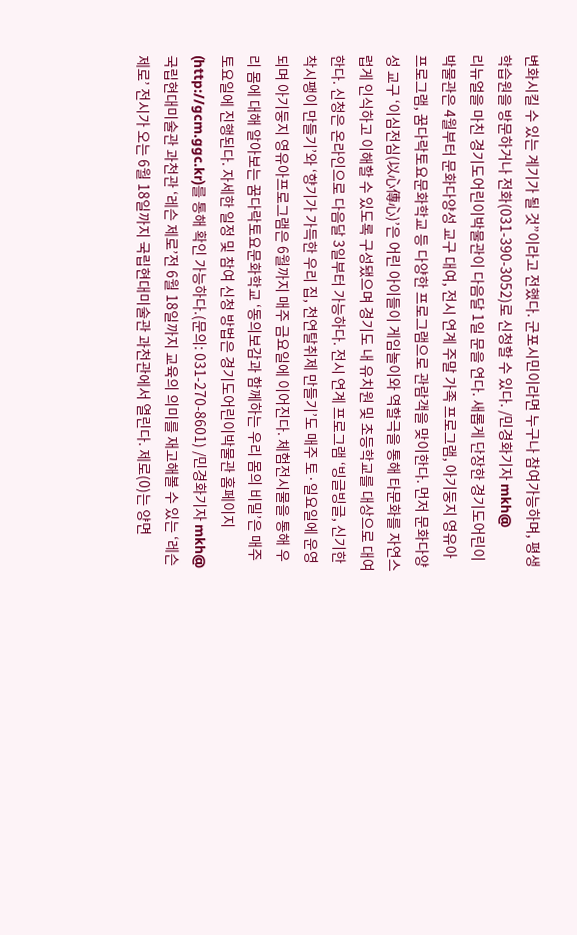변화시킬 수 있는 계기가 될 것”이라고 전했다. 군포시민이라면 누구나 참여가능하며, 평생학습원을 방문하거나 전화(031-390-3052)로 신청할 수 있다. /민경화기자 mkh@
리뉴얼을 마친 경기도어린이박물관이 다음달 1일 문을 연다. 새롭게 단장한 경기도어린이박물관은 4월부터 문화다양성 교구 대여, 전시 연계 주말 가족 프로그램, 아기둥지 영유아 프로그램, 꿈다락토요문화학교 등 다양한 프로그램으로 관람객을 맞이한다. 먼저 문화다양성 교구 ‘이심전심(以心傳心)’은 어린 아이들이 게임놀이와 역할극을 통해 타문화를 자연스럽게 인식하고 이해할 수 있도록 구성됐으며 경기도 내 유치원 및 초등학교를 대상으로 대여한다. 신청은 온라인으로 다음달 3일부터 가능하다. 전시 연계 프로그램 ‘빙글빙글, 신기한 착시팽이 만들기’와 ‘향기가 가득한 우리 집, 천연탈취제 만들기’도 매주 토·일요일에 운영되며 아기둥지 영유아프로그램은 6월까지 매주 금요일에 이어진다. 체험전시물을 통해 우리 몸에 대해 알아보는 꿈다락토요문화학교 ‘동의보감과 함께하는 우리 몸의 비밀’은 매주 토요일에 진행된다. 자세한 일정 및 참여 신청 방법은 경기도어린이박물관 홈페이지(http://gcm.ggc.kr)를 통해 확인 가능하다.(문의: 031-270-8601) /민경화기자 mkh@
국립현대미술관 과천관 ‘레슨 제로’전 6월 18일까지 교육의 의미를 재고해볼 수 있는 ‘레슨 제로’ 전시가 오는 6월 18일까지 국립현대미술관 과천관에서 열린다. 제로(0)는 양면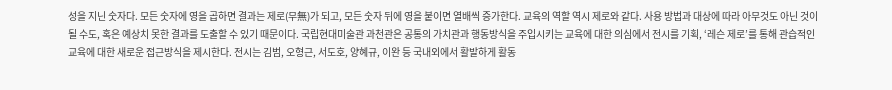성을 지닌 숫자다. 모든 숫자에 영을 곱하면 결과는 제로(무無)가 되고, 모든 숫자 뒤에 영을 붙이면 열배씩 증가한다. 교육의 역할 역시 제로와 같다. 사용 방법과 대상에 따라 아무것도 아닌 것이 될 수도, 혹은 예상치 못한 결과를 도출할 수 있기 때문이다. 국립현대미술관 과천관은 공통의 가치관과 행동방식을 주입시키는 교육에 대한 의심에서 전시를 기획, ‘레슨 제로’를 통해 관습적인 교육에 대한 새로운 접근방식을 제시한다. 전시는 김범, 오형근, 서도호, 양혜규, 이완 등 국내외에서 활발하게 활동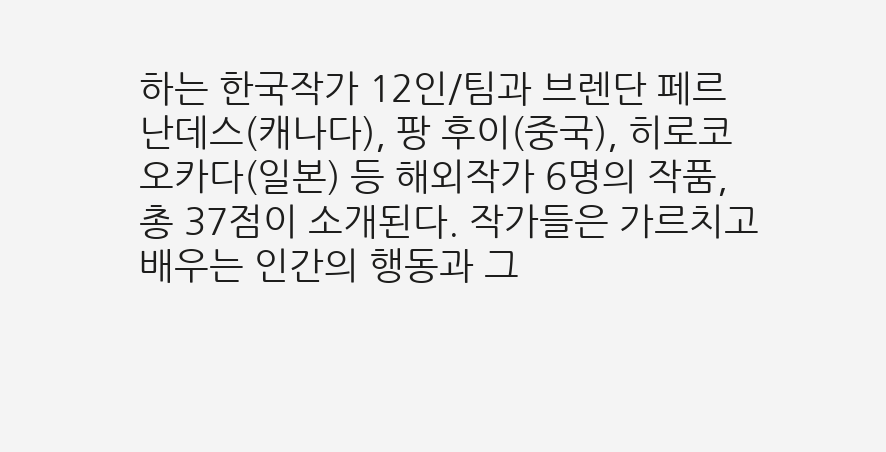하는 한국작가 12인/팀과 브렌단 페르난데스(캐나다), 팡 후이(중국), 히로코 오카다(일본) 등 해외작가 6명의 작품, 총 37점이 소개된다. 작가들은 가르치고 배우는 인간의 행동과 그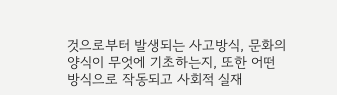것으로부터 발생되는 사고방식, 문화의 양식이 무엇에 기초하는지, 또한 어떤 방식으로 작동되고 사회적 실재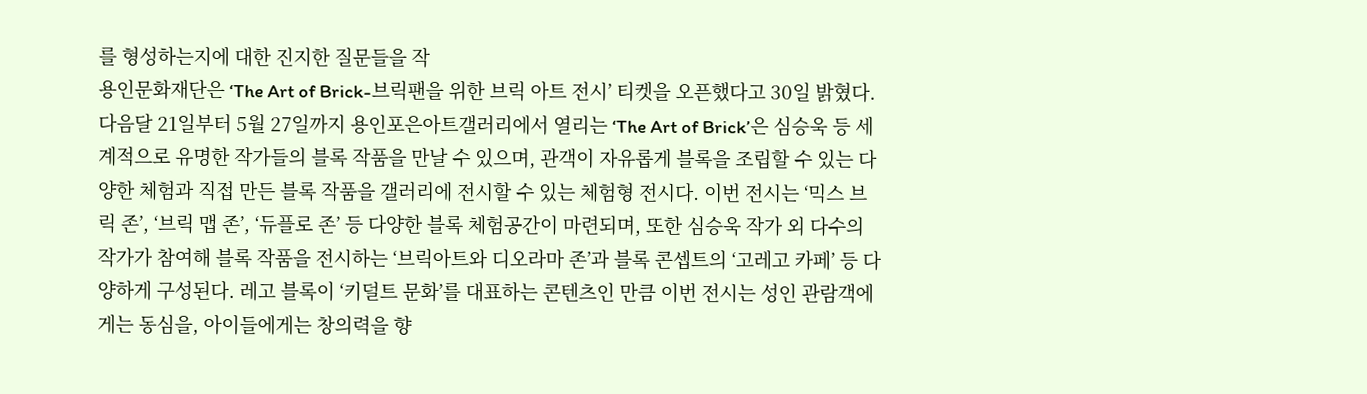를 형성하는지에 대한 진지한 질문들을 작
용인문화재단은 ‘The Art of Brick-브릭팬을 위한 브릭 아트 전시’ 티켓을 오픈했다고 30일 밝혔다. 다음달 21일부터 5월 27일까지 용인포은아트갤러리에서 열리는 ‘The Art of Brick’은 심승욱 등 세계적으로 유명한 작가들의 블록 작품을 만날 수 있으며, 관객이 자유롭게 블록을 조립할 수 있는 다양한 체험과 직접 만든 블록 작품을 갤러리에 전시할 수 있는 체험형 전시다. 이번 전시는 ‘믹스 브릭 존’, ‘브릭 맵 존’, ‘듀플로 존’ 등 다양한 블록 체험공간이 마련되며, 또한 심승욱 작가 외 다수의 작가가 참여해 블록 작품을 전시하는 ‘브릭아트와 디오라마 존’과 블록 콘셉트의 ‘고레고 카페’ 등 다양하게 구성된다. 레고 블록이 ‘키덜트 문화’를 대표하는 콘텐츠인 만큼 이번 전시는 성인 관람객에게는 동심을, 아이들에게는 창의력을 향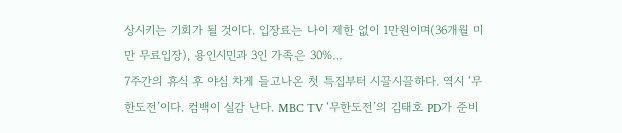상시키는 기회가 될 것이다. 입장료는 나이 제한 없이 1만원이며(36개월 미만 무료입장), 용인시민과 3인 가족은 30%…
7주간의 휴식 후 야심 차게 들고나온 첫 특집부터 시끌시끌하다. 역시 ‘무한도전’이다. 컴백이 실감 난다. MBC TV ‘무한도전’의 김태호 PD가 준비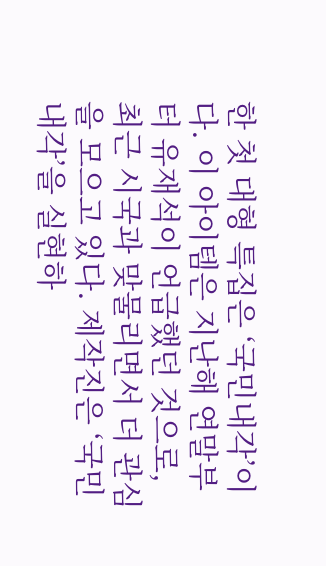한 첫 대형 특집은 ‘국민내각’이다. 이 아이템은 지난해 연말부터 유재석이 언급했던 것으로, 최근 시국과 맞물리면서 더 관심을 모으고 있다. 제작진은 ‘국민내각’을 실현하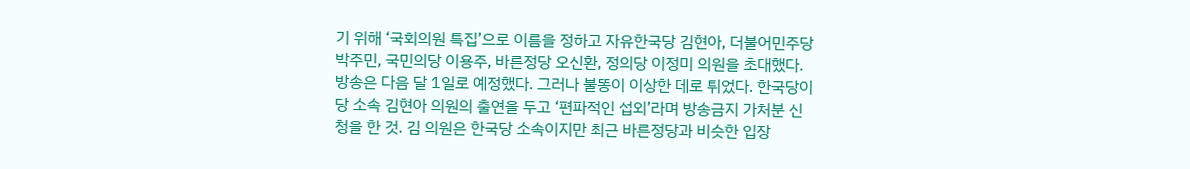기 위해 ‘국회의원 특집’으로 이름을 정하고 자유한국당 김현아, 더불어민주당 박주민, 국민의당 이용주, 바른정당 오신환, 정의당 이정미 의원을 초대했다. 방송은 다음 달 1일로 예정했다. 그러나 불똥이 이상한 데로 튀었다. 한국당이 당 소속 김현아 의원의 출연을 두고 ‘편파적인 섭외’라며 방송금지 가처분 신청을 한 것. 김 의원은 한국당 소속이지만 최근 바른정당과 비슷한 입장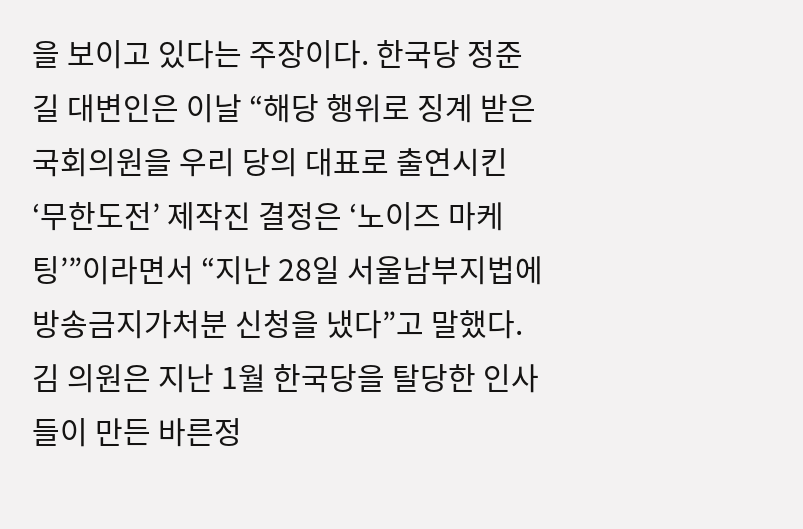을 보이고 있다는 주장이다. 한국당 정준길 대변인은 이날 “해당 행위로 징계 받은 국회의원을 우리 당의 대표로 출연시킨 ‘무한도전’ 제작진 결정은 ‘노이즈 마케팅’”이라면서 “지난 28일 서울남부지법에 방송금지가처분 신청을 냈다”고 말했다. 김 의원은 지난 1월 한국당을 탈당한 인사들이 만든 바른정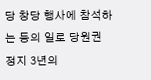당 창당 행사에 참석하는 등의 일로 당원권 정지 3년의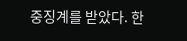중징계를 받았다. 한